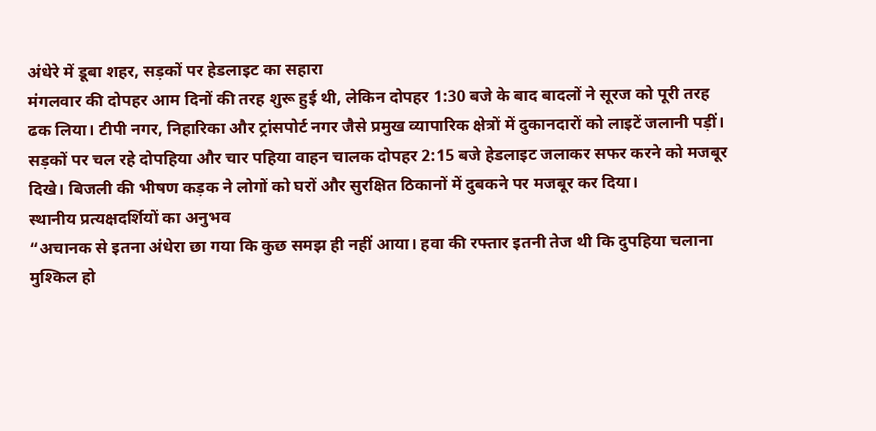अंधेरे में डूबा शहर, सड़कों पर हेडलाइट का सहारा
मंगलवार की दोपहर आम दिनों की तरह शुरू हुई थी, लेकिन दोपहर 1:30 बजे के बाद बादलों ने सूरज को पूरी तरह ढक लिया। टीपी नगर, निहारिका और ट्रांसपोर्ट नगर जैसे प्रमुख व्यापारिक क्षेत्रों में दुकानदारों को लाइटें जलानी पड़ीं। सड़कों पर चल रहे दोपहिया और चार पहिया वाहन चालक दोपहर 2:15 बजे हेडलाइट जलाकर सफर करने को मजबूर दिखे। बिजली की भीषण कड़क ने लोगों को घरों और सुरक्षित ठिकानों में दुबकने पर मजबूर कर दिया।
स्थानीय प्रत्यक्षदर्शियों का अनुभव
“अचानक से इतना अंधेरा छा गया कि कुछ समझ ही नहीं आया। हवा की रफ्तार इतनी तेज थी कि दुपहिया चलाना मुश्किल हो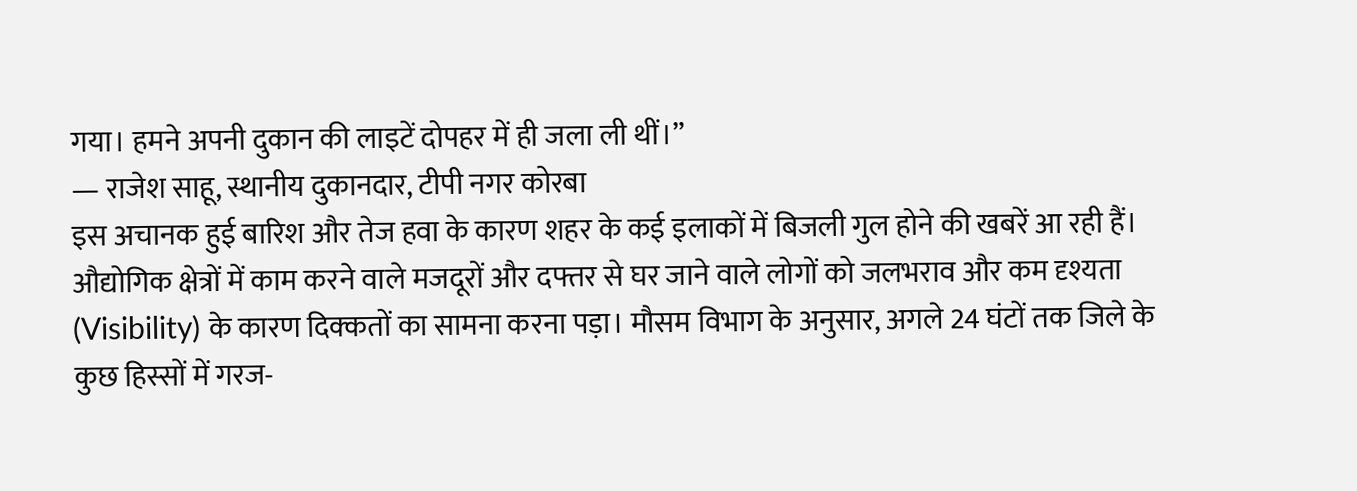गया। हमने अपनी दुकान की लाइटें दोपहर में ही जला ली थीं।”
— राजेश साहू, स्थानीय दुकानदार, टीपी नगर कोरबा
इस अचानक हुई बारिश और तेज हवा के कारण शहर के कई इलाकों में बिजली गुल होने की खबरें आ रही हैं। औद्योगिक क्षेत्रों में काम करने वाले मजदूरों और दफ्तर से घर जाने वाले लोगों को जलभराव और कम दृश्यता (Visibility) के कारण दिक्कतों का सामना करना पड़ा। मौसम विभाग के अनुसार, अगले 24 घंटों तक जिले के कुछ हिस्सों में गरज-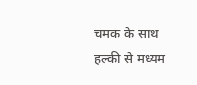चमक के साथ हल्की से मध्यम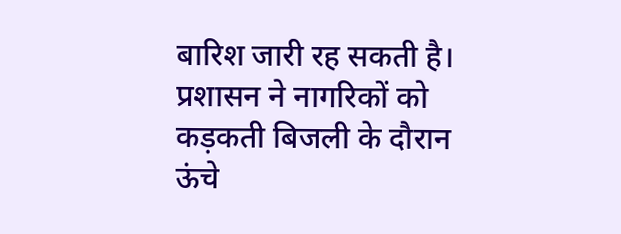बारिश जारी रह सकती है। प्रशासन ने नागरिकों को कड़कती बिजली के दौरान ऊंचे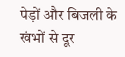पेड़ों और बिजली के खंभों से दूर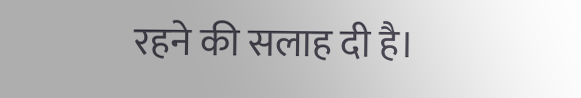रहने की सलाह दी है।